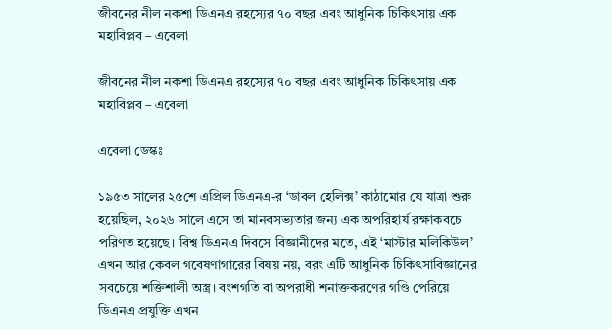জীবনের নীল নকশা ডিএনএ রহস্যের ৭০ বছর এবং আধুনিক চিকিৎসায় এক মহাবিপ্লব – এবেলা

জীবনের নীল নকশা ডিএনএ রহস্যের ৭০ বছর এবং আধুনিক চিকিৎসায় এক মহাবিপ্লব – এবেলা

এবেলা ডেস্কঃ

১৯৫৩ সালের ২৫শে এপ্রিল ডিএনএ-র ‘ডাবল হেলিক্স’ কাঠামোর যে যাত্রা শুরু হয়েছিল, ২০২৬ সালে এসে তা মানবসভ্যতার জন্য এক অপরিহার্য রক্ষাকবচে পরিণত হয়েছে। বিশ্ব ডিএনএ দিবসে বিজ্ঞানীদের মতে, এই ‘মাস্টার মলিকিউল’ এখন আর কেবল গবেষণাগারের বিষয় নয়, বরং এটি আধুনিক চিকিৎসাবিজ্ঞানের সবচেয়ে শক্তিশালী অস্ত্র। বংশগতি বা অপরাধী শনাক্তকরণের গণ্ডি পেরিয়ে ডিএনএ প্রযুক্তি এখন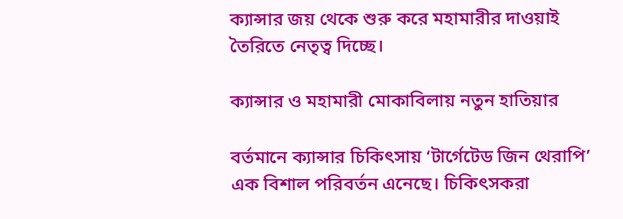ক্যান্সার জয় থেকে শুরু করে মহামারীর দাওয়াই তৈরিতে নেতৃত্ব দিচ্ছে।

ক্যান্সার ও মহামারী মোকাবিলায় নতুন হাতিয়ার

বর্তমানে ক্যান্সার চিকিৎসায় ‘টার্গেটেড জিন থেরাপি’ এক বিশাল পরিবর্তন এনেছে। চিকিৎসকরা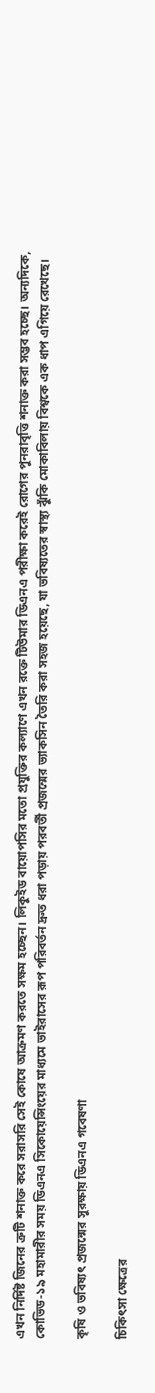এখন নির্দিষ্ট জিনের ত্রুটি শনাক্ত করে সরাসরি সেই কোষে আক্রমণ করতে সক্ষম হচ্ছেন। লিকুইড বায়োপসির মতো প্রযুক্তির কল্যাণে এখন রক্তে টিউমার ডিএনএ পরীক্ষা করেই রোগের পুনরাবৃত্তি শনাক্ত করা সম্ভব হচ্ছে। অন্যদিকে, কোভিড-১৯ মহামারীর সময় ডিএনএ সিকোয়েন্সিংয়ের মাধ্যমে ভাইরাসের রূপ পরিবর্তন দ্রুত ধরা পড়ায় পরবর্তী প্রজন্মের ভ্যাকসিন তৈরি করা সহজ হয়েছে, যা ভবিষ্যতের স্বাস্থ্য ঝুঁকি মোকাবিলায় বিশ্বকে এক ধাপ এগিয়ে রেখেছে।

কৃষি ও ভবিষ্যৎ প্রজন্মের সুরক্ষায় ডিএনএ গবেষণা

চিকিৎসা ক্ষেত্রের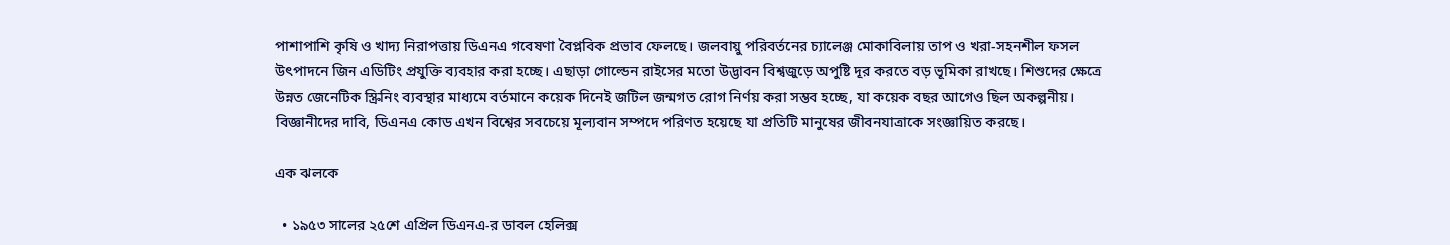পাশাপাশি কৃষি ও খাদ্য নিরাপত্তায় ডিএনএ গবেষণা বৈপ্লবিক প্রভাব ফেলছে। জলবায়ু পরিবর্তনের চ্যালেঞ্জ মোকাবিলায় তাপ ও খরা-সহনশীল ফসল উৎপাদনে জিন এডিটিং প্রযুক্তি ব্যবহার করা হচ্ছে। এছাড়া গোল্ডেন রাইসের মতো উদ্ভাবন বিশ্বজুড়ে অপুষ্টি দূর করতে বড় ভূমিকা রাখছে। শিশুদের ক্ষেত্রে উন্নত জেনেটিক স্ক্রিনিং ব্যবস্থার মাধ্যমে বর্তমানে কয়েক দিনেই জটিল জন্মগত রোগ নির্ণয় করা সম্ভব হচ্ছে, যা কয়েক বছর আগেও ছিল অকল্পনীয়। বিজ্ঞানীদের দাবি, ডিএনএ কোড এখন বিশ্বের সবচেয়ে মূল্যবান সম্পদে পরিণত হয়েছে যা প্রতিটি মানুষের জীবনযাত্রাকে সংজ্ঞায়িত করছে।

এক ঝলকে

  • ১৯৫৩ সালের ২৫শে এপ্রিল ডিএনএ-র ডাবল হেলিক্স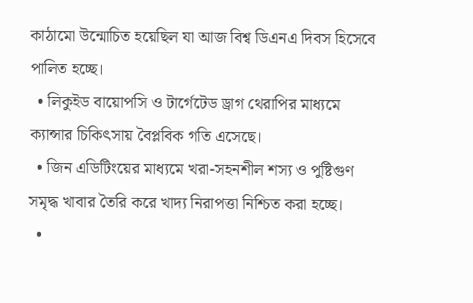কাঠামো উন্মোচিত হয়েছিল যা আজ বিশ্ব ডিএনএ দিবস হিসেবে পালিত হচ্ছে।
  • লিকুইড বায়োপসি ও টার্গেটেড ড্রাগ থেরাপির মাধ্যমে ক্যান্সার চিকিৎসায় বৈপ্লবিক গতি এসেছে।
  • জিন এডিটিংয়ের মাধ্যমে খরা-সহনশীল শস্য ও পুষ্টিগুণ সমৃদ্ধ খাবার তৈরি করে খাদ্য নিরাপত্তা নিশ্চিত করা হচ্ছে।
  •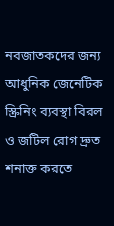নবজাতকদের জন্য আধুনিক জেনেটিক স্ক্রিনিং ব্যবস্থা বিরল ও জটিল রোগ দ্রুত শনাক্ত করতে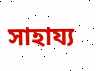সাহায্য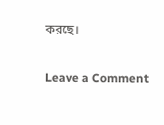করছে।

Leave a Comment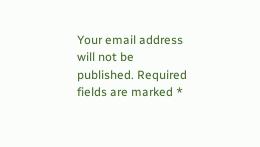Your email address will not be published. Required fields are marked *